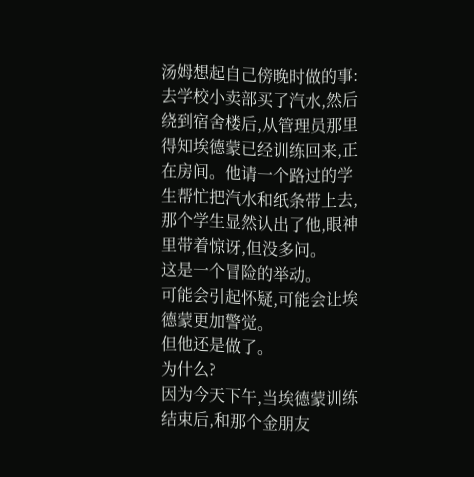汤姆想起自己傍晚时做的事:去学校小卖部买了汽水,然后绕到宿舍楼后,从管理员那里得知埃德蒙已经训练回来,正在房间。他请一个路过的学生帮忙把汽水和纸条带上去,那个学生显然认出了他,眼神里带着惊讶,但没多问。
这是一个冒险的举动。
可能会引起怀疑,可能会让埃德蒙更加警觉。
但他还是做了。
为什么?
因为今天下午,当埃德蒙训练结束后,和那个金朋友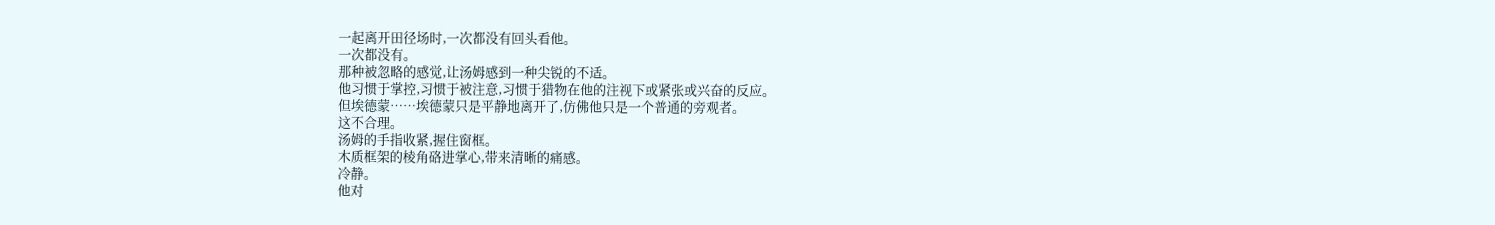一起离开田径场时,一次都没有回头看他。
一次都没有。
那种被忽略的感觉,让汤姆感到一种尖锐的不适。
他习惯于掌控,习惯于被注意,习惯于猎物在他的注视下或紧张或兴奋的反应。
但埃德蒙……埃德蒙只是平静地离开了,仿佛他只是一个普通的旁观者。
这不合理。
汤姆的手指收紧,握住窗框。
木质框架的棱角硌进掌心,带来清晰的痛感。
冷静。
他对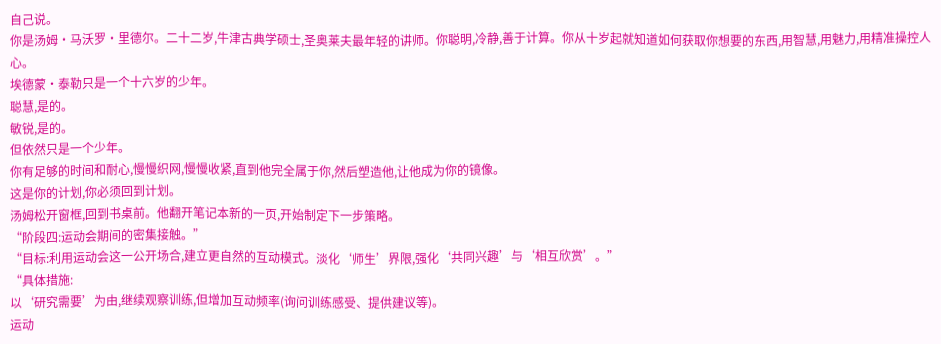自己说。
你是汤姆·马沃罗·里德尔。二十二岁,牛津古典学硕士,圣奥莱夫最年轻的讲师。你聪明,冷静,善于计算。你从十岁起就知道如何获取你想要的东西,用智慧,用魅力,用精准操控人心。
埃德蒙·泰勒只是一个十六岁的少年。
聪慧,是的。
敏锐,是的。
但依然只是一个少年。
你有足够的时间和耐心,慢慢织网,慢慢收紧,直到他完全属于你,然后塑造他,让他成为你的镜像。
这是你的计划,你必须回到计划。
汤姆松开窗框,回到书桌前。他翻开笔记本新的一页,开始制定下一步策略。
“阶段四:运动会期间的密集接触。”
“目标:利用运动会这一公开场合,建立更自然的互动模式。淡化‘师生’界限,强化‘共同兴趣’与‘相互欣赏’。”
“具体措施:
以‘研究需要’为由,继续观察训练,但增加互动频率(询问训练感受、提供建议等)。
运动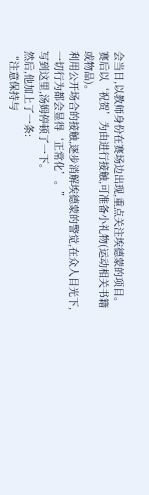会当日,以教师身份在赛场边出现,重点关注埃德蒙的项目。
赛后以‘祝贺’为由进行接触,可准备小礼物(运动相关书籍或物品)。
利用公开场合的接触,逐步消解埃德蒙的警觉,在众人目光下,一切行为都会显得‘正常化’。”
写到这里,汤姆停顿了一下。
然后,他加上了一条:
“注意保持与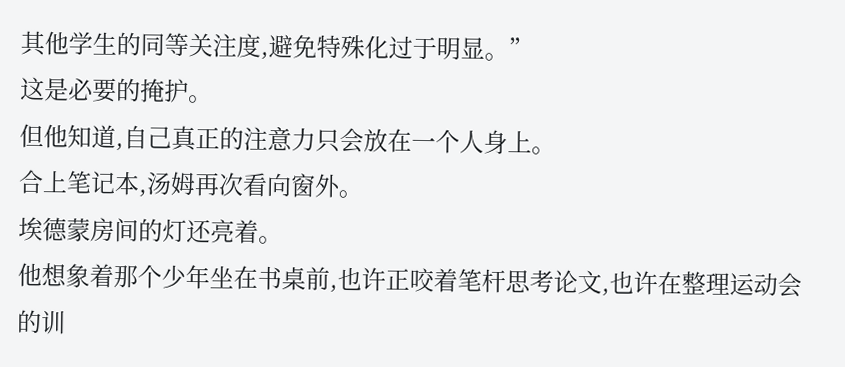其他学生的同等关注度,避免特殊化过于明显。”
这是必要的掩护。
但他知道,自己真正的注意力只会放在一个人身上。
合上笔记本,汤姆再次看向窗外。
埃德蒙房间的灯还亮着。
他想象着那个少年坐在书桌前,也许正咬着笔杆思考论文,也许在整理运动会的训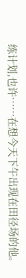练计划,也许……在想今天下午出现在田径场的他。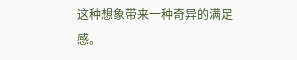这种想象带来一种奇异的满足感。